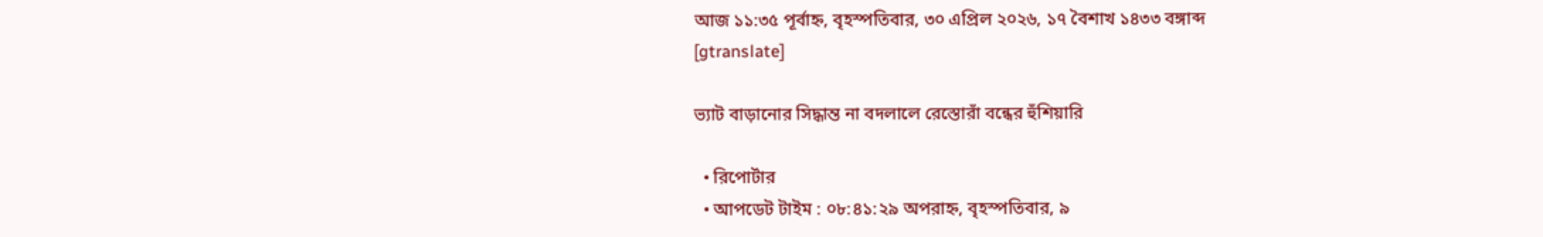আজ ১১:৩৫ পূর্বাহ্ন, বৃহস্পতিবার, ৩০ এপ্রিল ২০২৬, ১৭ বৈশাখ ১৪৩৩ বঙ্গাব্দ
[gtranslate]

ভ্যাট বাড়ানোর সিদ্ধান্ত না বদলালে রেস্তোরাঁ বন্ধের হুঁশিয়ারি

  • রিপোর্টার
  • আপডেট টাইম : ০৮:৪১:২৯ অপরাহ্ন, বৃহস্পতিবার, ৯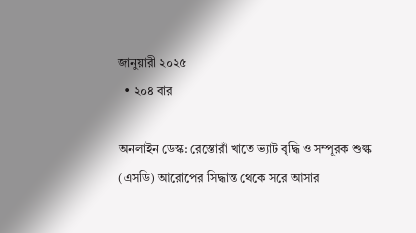জানুয়ারী ২০২৫
  • ২০৪ বার

অনলাইন ডেস্ক: রেস্তোরাঁ খাতে ভ্যাট বৃদ্ধি ও সম্পূরক শুল্ক (এসডি) আরোপের সিদ্ধান্ত থেকে সরে আসার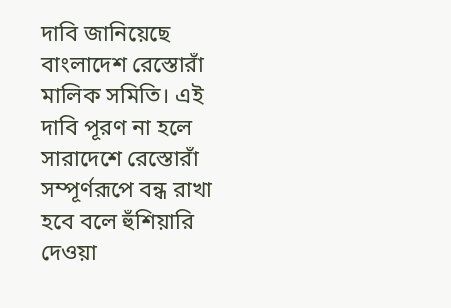দাবি জানিয়েছে বাংলাদেশ রেস্তোরাঁ মালিক সমিতি। এই দাবি পূরণ না হলে সারাদেশে রেস্তোরাঁ সম্পূর্ণরূপে বন্ধ রাখা হবে বলে হুঁশিয়ারি দেওয়া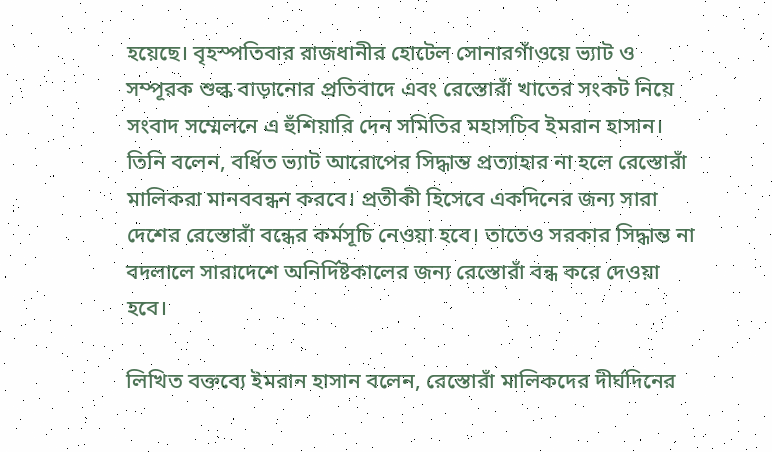হয়েছে। বৃহস্পতিবার রাজধানীর হোটেল সোনারগাঁওয়ে ভ্যাট ও সম্পূরক শুল্ক বাড়ানোর প্রতিবাদে এবং রেস্তোরাঁ খাতের সংকট নিয়ে সংবাদ সম্মেলনে এ হুঁশিয়ারি দেন সমিতির মহাসচিব ইমরান হাসান। তিনি বলেন, বর্ধিত ভ্যাট আরোপের সিদ্ধান্ত প্রত্যাহার না হলে রেস্তোরাঁ মালিকরা মানববন্ধন করবে। প্রতীকী হিসেবে একদিনের জন্য সারা দেশের রেস্তোরাঁ বন্ধের কর্মসূচি নেওয়া হবে। তাতেও সরকার সিদ্ধান্ত না বদলালে সারাদেশে অনির্দিষ্টকালের জন্য রেস্তোরাঁ বন্ধ করে দেওয়া হবে।

লিখিত বক্তব্যে ইমরান হাসান বলেন, রেস্তোরাঁ মালিকদের দীর্ঘদিনের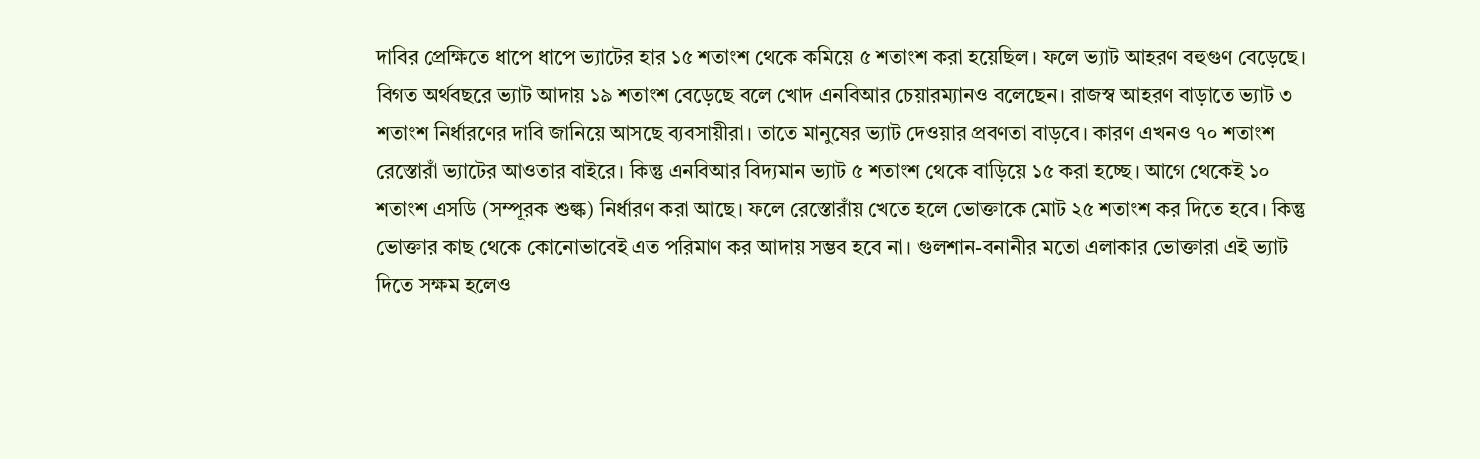দাবির প্রেক্ষিতে ধাপে ধাপে ভ্যাটের হার ১৫ শতাংশ থেকে কমিয়ে ৫ শতাংশ করা হয়েছিল। ফলে ভ্যাট আহরণ বহুগুণ বেড়েছে। বিগত অর্থবছরে ভ্যাট আদায় ১৯ শতাংশ বেড়েছে বলে খোদ এনবিআর চেয়ারম্যানও বলেছেন। রাজস্ব আহরণ বাড়াতে ভ্যাট ৩ শতাংশ নির্ধারণের দাবি জানিয়ে আসছে ব্যবসায়ীরা। তাতে মানুষের ভ্যাট দেওয়ার প্রবণতা বাড়বে। কারণ এখনও ৭০ শতাংশ রেস্তোরাঁ ভ্যাটের আওতার বাইরে। কিন্তু এনবিআর বিদ্যমান ভ্যাট ৫ শতাংশ থেকে বাড়িয়ে ১৫ করা হচ্ছে। আগে থেকেই ১০ শতাংশ এসডি (সম্পূরক শুল্ক) নির্ধারণ করা আছে। ফলে রেস্তোরাঁয় খেতে হলে ভোক্তাকে মোট ২৫ শতাংশ কর দিতে হবে। কিন্তু ভোক্তার কাছ থেকে কোনোভাবেই এত পরিমাণ কর আদায় সম্ভব হবে না। গুলশান-বনানীর মতো এলাকার ভোক্তারা এই ভ্যাট দিতে সক্ষম হলেও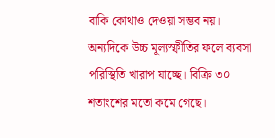বাকি কোথাও দেওয়া সম্ভব নয়। অন্যদিকে উচ্চ মূল্যস্ফীতির ফলে ব্যবসা পরিস্থিতি খারাপ যাচ্ছে। বিক্রি ৩০ শতাংশের মতো কমে গেছে।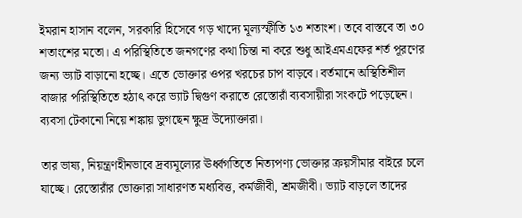ইমরান হাসান বলেন, সরকারি হিসেবে গড় খাদ্যে মূল্যস্ফীতি ১৩ শতাংশ। তবে বাস্তবে তা ৩০ শতাংশের মতো। এ পরিস্থিতিতে জনগণের কথা চিন্তা না করে শুধু আইএমএফের শর্ত পূরণের জন্য ভ্যাট বাড়ানো হচ্ছে। এতে ভোক্তার ওপর খরচের চাপ বাড়বে। বর্তমানে অস্থিতিশীল বাজার পরিস্থিতিতে হঠাৎ করে ভ্যাট দ্বিগুণ করাতে রেস্তোরাঁ ব্যবসায়ীরা সংকটে পড়েছেন। ব্যবসা টেকানো নিয়ে শঙ্কায় ভুগছেন ক্ষুদ্র উদ্যোক্তারা।

তার ভাষ্য, নিয়ন্ত্রণহীনভাবে দ্রব্যমূল্যের ঊর্ধ্বগতিতে নিত্যপণ্য ভোক্তার ক্রয়সীমার বাইরে চলে যাচ্ছে। রেস্তোরাঁর ভোক্তারা সাধারণত মধ্যবিত্ত, কর্মজীবী, শ্রমজীবী। ভ্যাট বাড়লে তাদের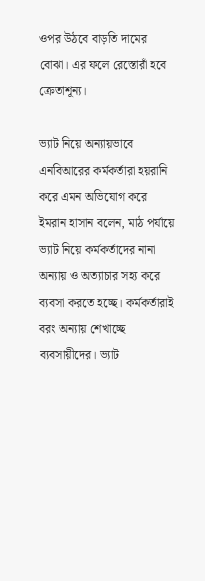ওপর উঠবে বাড়তি দামের বোঝা। এর ফলে রেস্তোরাঁ হবে ক্রেতাশূন্য।

ভ্যাট নিয়ে অন্যায়ভাবে এনবিআরের কর্মকর্তারা হয়রানি করে এমন অভিযোগ করে ইমরান হাসান বলেন, মাঠ পর্যায়ে ভ্যাট নিয়ে কর্মকর্তাদের নানা অন্যায় ও অত্যাচার সহ্য করে ব্যবসা করতে হচ্ছে। কর্মকর্তারাই বরং অন্যায় শেখাচ্ছে ব্যবসায়ীদের। ভ্যাট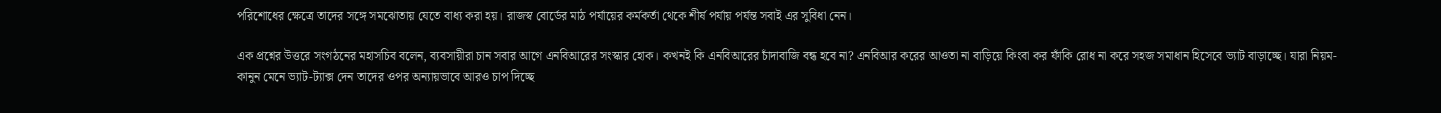পরিশোধের ক্ষেত্রে তাদের সঙ্গে সমঝোতায় যেতে বাধ্য করা হয়। রাজস্ব বোর্ডের মাঠ পর্যায়ের কর্মকর্তা থেকে শীর্ষ পর্যায় পর্যন্ত সবাই এর সুবিধা নেন।

এক প্রশ্নের উত্তরে সংগঠনের মহাসচিব বলেন, ব্যবসায়ীরা চান সবার আগে এনবিআরের সংস্কার হোক। কখনই কি এনবিআরের চাঁদাবাজি বন্ধ হবে না? এনবিআর করের আওতা না বাড়িয়ে কিংবা কর ফাঁকি রোধ না করে সহজ সমাধান হিসেবে ভ্যাট বাড়াচ্ছে। যারা নিয়ম-কানুন মেনে ভ্যাট-ট্যাক্স দেন তাদের ওপর অন্যায়ভাবে আরও চাপ দিচ্ছে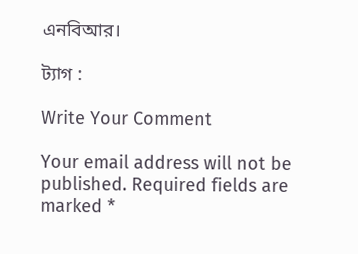এনবিআর।

ট্যাগ :

Write Your Comment

Your email address will not be published. Required fields are marked *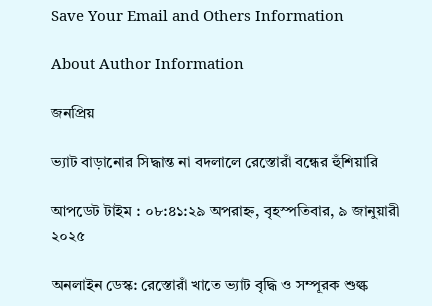Save Your Email and Others Information

About Author Information

জনপ্রিয়

ভ্যাট বাড়ানোর সিদ্ধান্ত না বদলালে রেস্তোরাঁ বন্ধের হুঁশিয়ারি

আপডেট টাইম : ০৮:৪১:২৯ অপরাহ্ন, বৃহস্পতিবার, ৯ জানুয়ারী ২০২৫

অনলাইন ডেস্ক: রেস্তোরাঁ খাতে ভ্যাট বৃদ্ধি ও সম্পূরক শুল্ক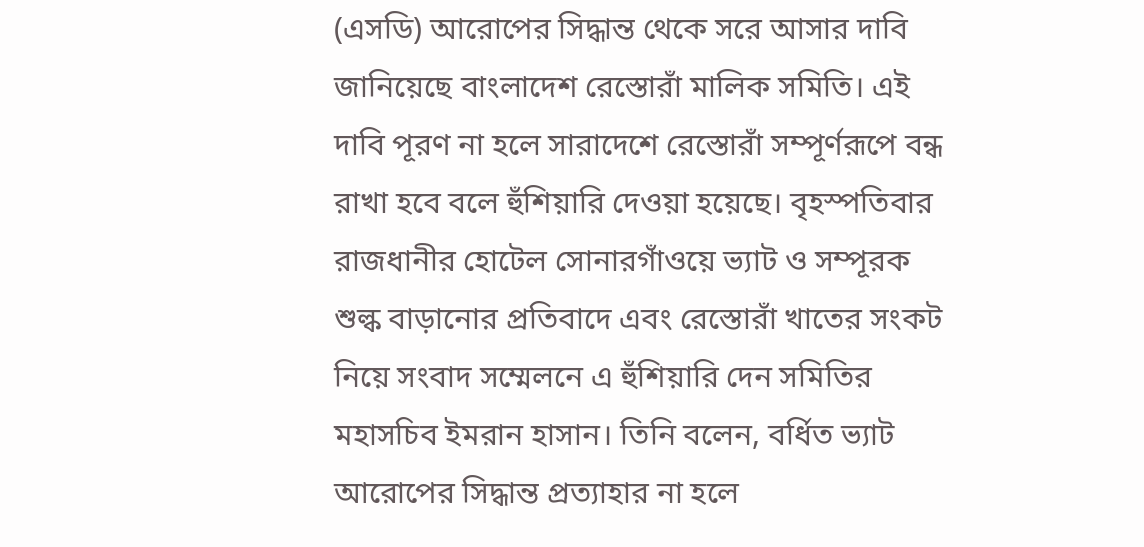(এসডি) আরোপের সিদ্ধান্ত থেকে সরে আসার দাবি জানিয়েছে বাংলাদেশ রেস্তোরাঁ মালিক সমিতি। এই দাবি পূরণ না হলে সারাদেশে রেস্তোরাঁ সম্পূর্ণরূপে বন্ধ রাখা হবে বলে হুঁশিয়ারি দেওয়া হয়েছে। বৃহস্পতিবার রাজধানীর হোটেল সোনারগাঁওয়ে ভ্যাট ও সম্পূরক শুল্ক বাড়ানোর প্রতিবাদে এবং রেস্তোরাঁ খাতের সংকট নিয়ে সংবাদ সম্মেলনে এ হুঁশিয়ারি দেন সমিতির মহাসচিব ইমরান হাসান। তিনি বলেন, বর্ধিত ভ্যাট আরোপের সিদ্ধান্ত প্রত্যাহার না হলে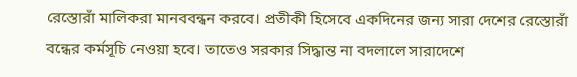রেস্তোরাঁ মালিকরা মানববন্ধন করবে। প্রতীকী হিসেবে একদিনের জন্য সারা দেশের রেস্তোরাঁ বন্ধের কর্মসূচি নেওয়া হবে। তাতেও সরকার সিদ্ধান্ত না বদলালে সারাদেশে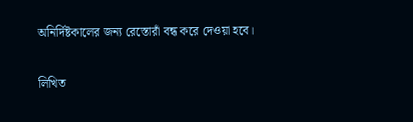অনির্দিষ্টকালের জন্য রেস্তোরাঁ বন্ধ করে দেওয়া হবে।

লিখিত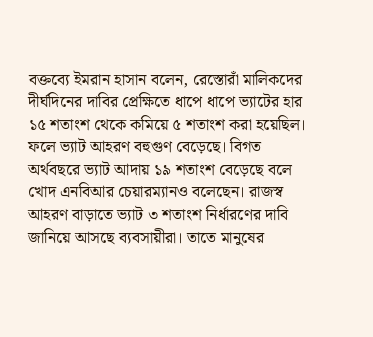বক্তব্যে ইমরান হাসান বলেন, রেস্তোরাঁ মালিকদের দীর্ঘদিনের দাবির প্রেক্ষিতে ধাপে ধাপে ভ্যাটের হার ১৫ শতাংশ থেকে কমিয়ে ৫ শতাংশ করা হয়েছিল। ফলে ভ্যাট আহরণ বহুগুণ বেড়েছে। বিগত অর্থবছরে ভ্যাট আদায় ১৯ শতাংশ বেড়েছে বলে খোদ এনবিআর চেয়ারম্যানও বলেছেন। রাজস্ব আহরণ বাড়াতে ভ্যাট ৩ শতাংশ নির্ধারণের দাবি জানিয়ে আসছে ব্যবসায়ীরা। তাতে মানুষের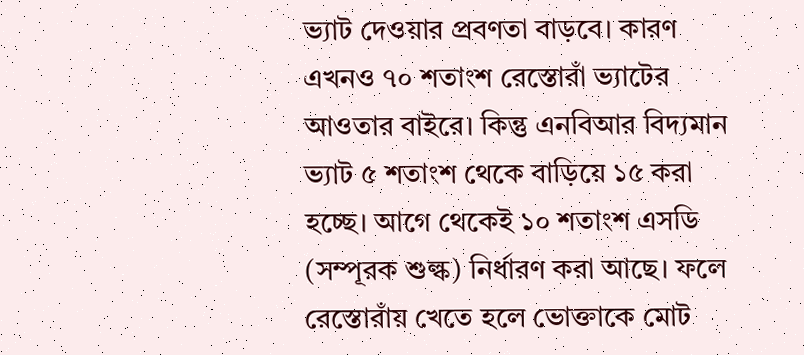ভ্যাট দেওয়ার প্রবণতা বাড়বে। কারণ এখনও ৭০ শতাংশ রেস্তোরাঁ ভ্যাটের আওতার বাইরে। কিন্তু এনবিআর বিদ্যমান ভ্যাট ৫ শতাংশ থেকে বাড়িয়ে ১৫ করা হচ্ছে। আগে থেকেই ১০ শতাংশ এসডি (সম্পূরক শুল্ক) নির্ধারণ করা আছে। ফলে রেস্তোরাঁয় খেতে হলে ভোক্তাকে মোট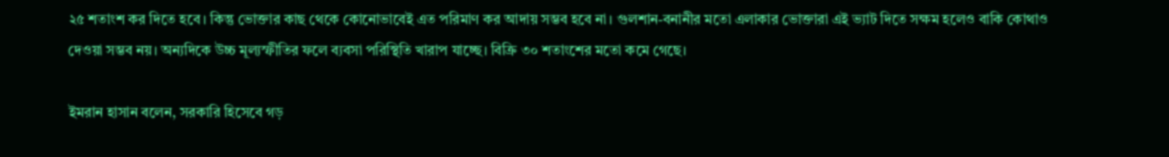২৫ শতাংশ কর দিতে হবে। কিন্তু ভোক্তার কাছ থেকে কোনোভাবেই এত পরিমাণ কর আদায় সম্ভব হবে না। গুলশান-বনানীর মতো এলাকার ভোক্তারা এই ভ্যাট দিতে সক্ষম হলেও বাকি কোথাও দেওয়া সম্ভব নয়। অন্যদিকে উচ্চ মূল্যস্ফীতির ফলে ব্যবসা পরিস্থিতি খারাপ যাচ্ছে। বিক্রি ৩০ শতাংশের মতো কমে গেছে।

ইমরান হাসান বলেন, সরকারি হিসেবে গড়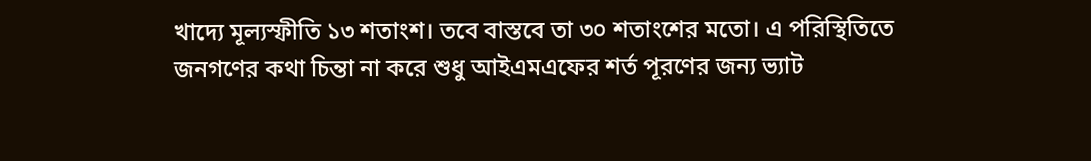খাদ্যে মূল্যস্ফীতি ১৩ শতাংশ। তবে বাস্তবে তা ৩০ শতাংশের মতো। এ পরিস্থিতিতে জনগণের কথা চিন্তা না করে শুধু আইএমএফের শর্ত পূরণের জন্য ভ্যাট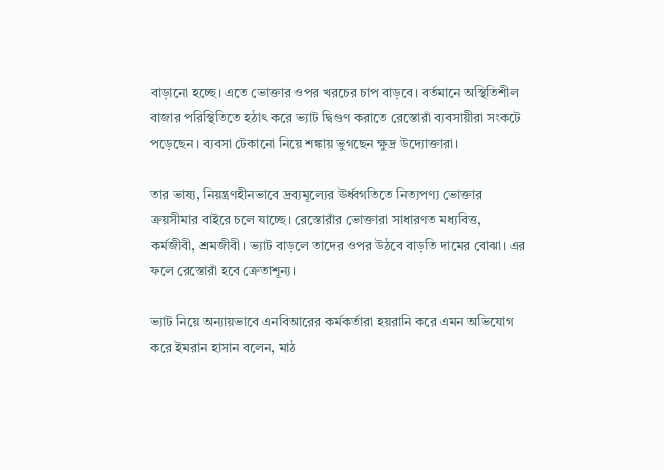বাড়ানো হচ্ছে। এতে ভোক্তার ওপর খরচের চাপ বাড়বে। বর্তমানে অস্থিতিশীল বাজার পরিস্থিতিতে হঠাৎ করে ভ্যাট দ্বিগুণ করাতে রেস্তোরাঁ ব্যবসায়ীরা সংকটে পড়েছেন। ব্যবসা টেকানো নিয়ে শঙ্কায় ভুগছেন ক্ষুদ্র উদ্যোক্তারা।

তার ভাষ্য, নিয়ন্ত্রণহীনভাবে দ্রব্যমূল্যের ঊর্ধ্বগতিতে নিত্যপণ্য ভোক্তার ক্রয়সীমার বাইরে চলে যাচ্ছে। রেস্তোরাঁর ভোক্তারা সাধারণত মধ্যবিত্ত, কর্মজীবী, শ্রমজীবী। ভ্যাট বাড়লে তাদের ওপর উঠবে বাড়তি দামের বোঝা। এর ফলে রেস্তোরাঁ হবে ক্রেতাশূন্য।

ভ্যাট নিয়ে অন্যায়ভাবে এনবিআরের কর্মকর্তারা হয়রানি করে এমন অভিযোগ করে ইমরান হাসান বলেন, মাঠ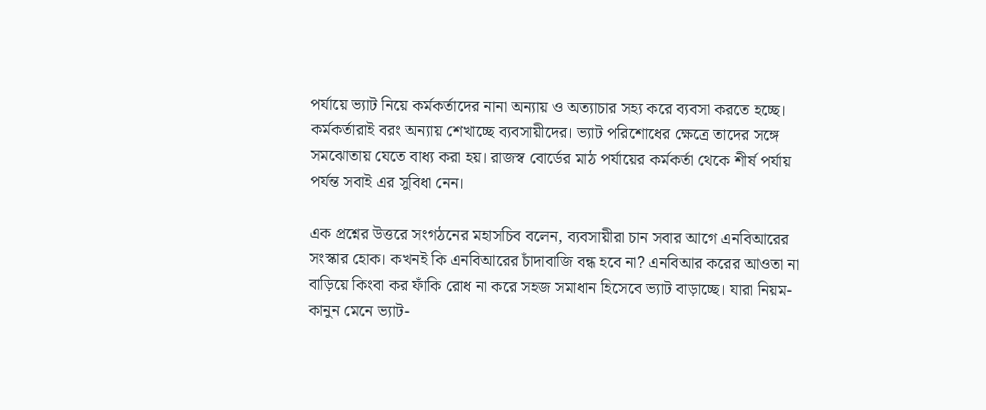পর্যায়ে ভ্যাট নিয়ে কর্মকর্তাদের নানা অন্যায় ও অত্যাচার সহ্য করে ব্যবসা করতে হচ্ছে। কর্মকর্তারাই বরং অন্যায় শেখাচ্ছে ব্যবসায়ীদের। ভ্যাট পরিশোধের ক্ষেত্রে তাদের সঙ্গে সমঝোতায় যেতে বাধ্য করা হয়। রাজস্ব বোর্ডের মাঠ পর্যায়ের কর্মকর্তা থেকে শীর্ষ পর্যায় পর্যন্ত সবাই এর সুবিধা নেন।

এক প্রশ্নের উত্তরে সংগঠনের মহাসচিব বলেন, ব্যবসায়ীরা চান সবার আগে এনবিআরের সংস্কার হোক। কখনই কি এনবিআরের চাঁদাবাজি বন্ধ হবে না? এনবিআর করের আওতা না বাড়িয়ে কিংবা কর ফাঁকি রোধ না করে সহজ সমাধান হিসেবে ভ্যাট বাড়াচ্ছে। যারা নিয়ম-কানুন মেনে ভ্যাট-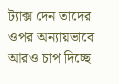ট্যাক্স দেন তাদের ওপর অন্যায়ভাবে আরও চাপ দিচ্ছে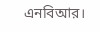এনবিআর।